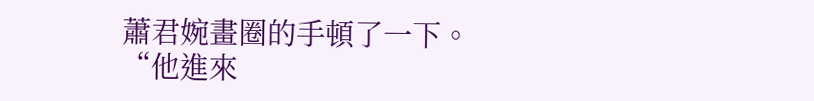蕭君婉畫圈的手頓了一下。
“他進來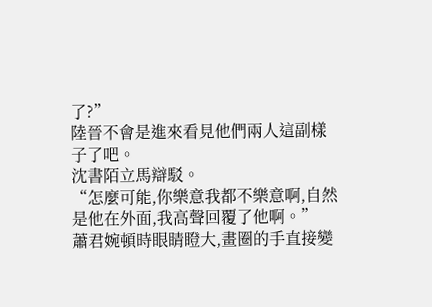了?”
陸晉不會是進來看見他們兩人這副樣子了吧。
沈書陌立馬辯駁。
“怎麼可能,你樂意我都不樂意啊,自然是他在外面,我高聲回覆了他啊。”
蕭君婉頓時眼睛瞪大,畫圈的手直接變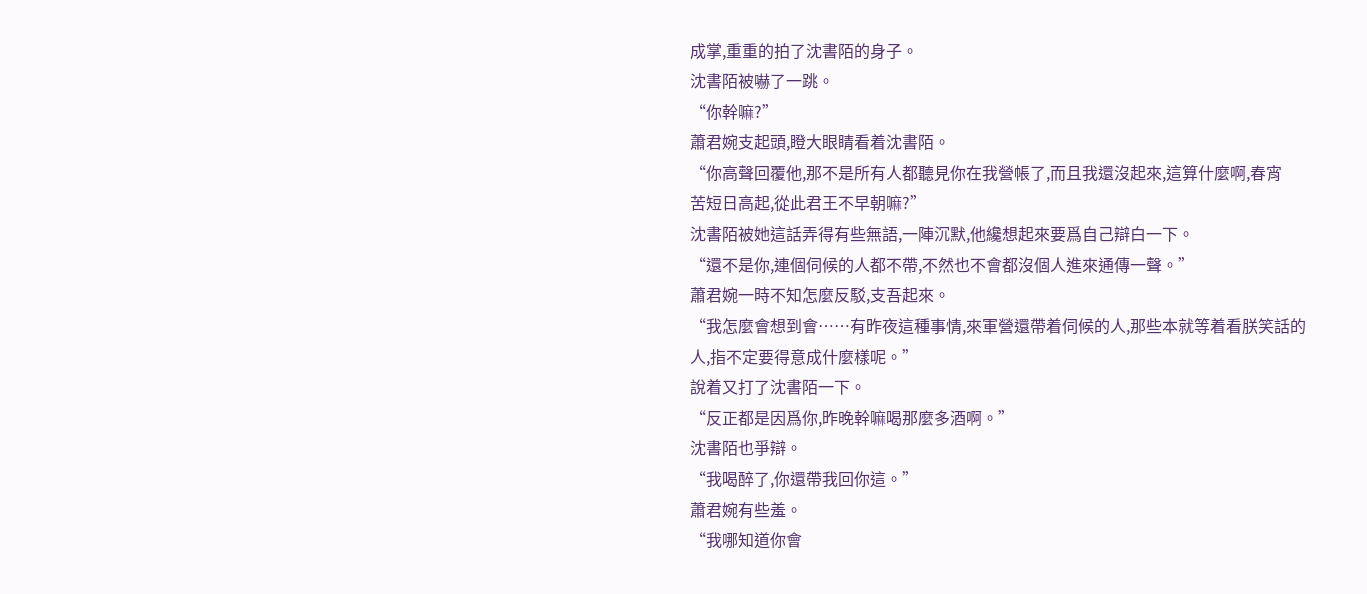成掌,重重的拍了沈書陌的身子。
沈書陌被嚇了一跳。
“你幹嘛?”
蕭君婉支起頭,瞪大眼睛看着沈書陌。
“你高聲回覆他,那不是所有人都聽見你在我營帳了,而且我還沒起來,這算什麼啊,春宵
苦短日高起,從此君王不早朝嘛?”
沈書陌被她這話弄得有些無語,一陣沉默,他纔想起來要爲自己辯白一下。
“還不是你,連個伺候的人都不帶,不然也不會都沒個人進來通傳一聲。”
蕭君婉一時不知怎麼反駁,支吾起來。
“我怎麼會想到會……有昨夜這種事情,來軍營還帶着伺候的人,那些本就等着看朕笑話的
人,指不定要得意成什麼樣呢。”
說着又打了沈書陌一下。
“反正都是因爲你,昨晚幹嘛喝那麼多酒啊。”
沈書陌也爭辯。
“我喝醉了,你還帶我回你這。”
蕭君婉有些羞。
“我哪知道你會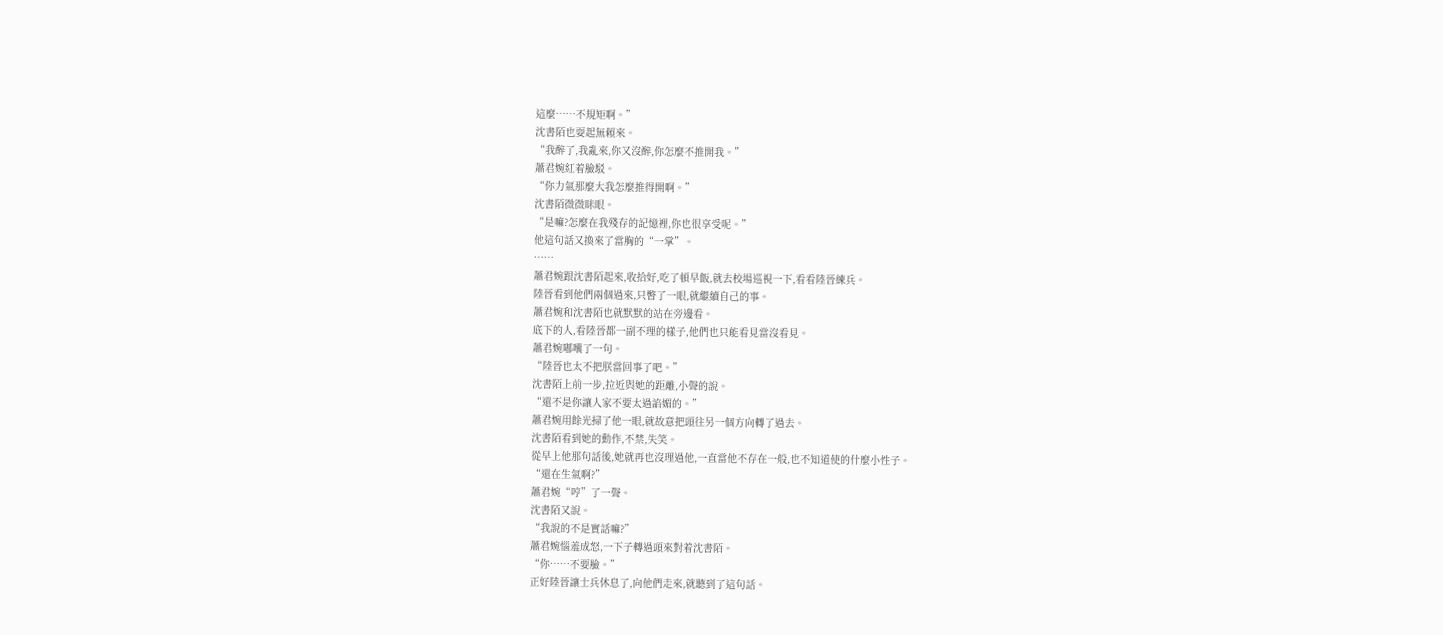這麼……不規矩啊。”
沈書陌也耍起無賴來。
“我醉了,我亂來,你又沒醉,你怎麼不推開我。”
蕭君婉紅着臉駁。
“你力氣那麼大我怎麼推得開啊。”
沈書陌微微眯眼。
“是嘛?怎麼在我殘存的記憶裡,你也很享受呢。”
他這句話又換來了當胸的“一掌”。
……
蕭君婉跟沈書陌起來,收拾好,吃了頓早飯,就去校場巡視一下,看看陸晉練兵。
陸晉看到他們兩個過來,只瞥了一眼,就繼續自己的事。
蕭君婉和沈書陌也就默默的站在旁邊看。
底下的人,看陸晉都一副不理的樣子,他們也只能看見當沒看見。
蕭君婉嘟囔了一句。
“陸晉也太不把朕當回事了吧。”
沈書陌上前一步,拉近與她的距離,小聲的說。
“還不是你讓人家不要太過諂媚的。”
蕭君婉用餘光掃了他一眼,就故意把頭往另一個方向轉了過去。
沈書陌看到她的動作,不禁,失笑。
從早上他那句話後,她就再也沒理過他,一直當他不存在一般,也不知道使的什麼小性子。
“還在生氣啊?”
蕭君婉“哼”了一聲。
沈書陌又說。
“我說的不是實話嘛?”
蕭君婉惱羞成怒,一下子轉過頭來對着沈書陌。
“你……不要臉。”
正好陸晉讓士兵休息了,向他們走來,就聽到了這句話。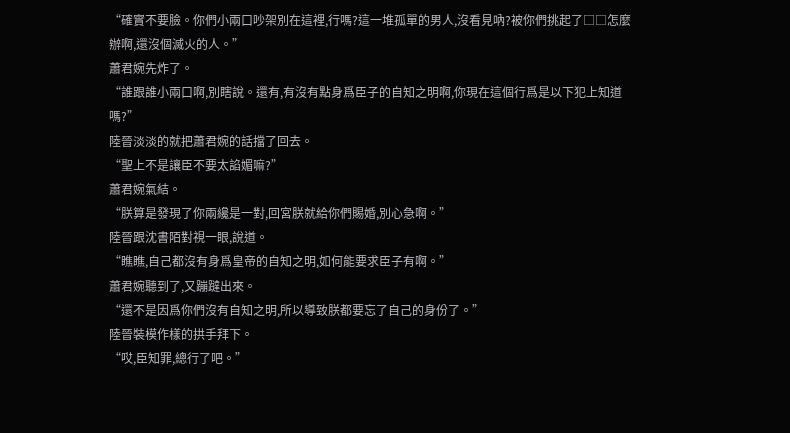“確實不要臉。你們小兩口吵架別在這裡,行嗎?這一堆孤單的男人,沒看見吶?被你們挑起了□□怎麼辦啊,還沒個滅火的人。”
蕭君婉先炸了。
“誰跟誰小兩口啊,別瞎說。還有,有沒有點身爲臣子的自知之明啊,你現在這個行爲是以下犯上知道嗎?”
陸晉淡淡的就把蕭君婉的話擋了回去。
“聖上不是讓臣不要太諂媚嘛?”
蕭君婉氣結。
“朕算是發現了你兩纔是一對,回宮朕就給你們賜婚,別心急啊。”
陸晉跟沈書陌對視一眼,說道。
“瞧瞧,自己都沒有身爲皇帝的自知之明,如何能要求臣子有啊。”
蕭君婉聽到了,又蹦躂出來。
“還不是因爲你們沒有自知之明,所以導致朕都要忘了自己的身份了。”
陸晉裝模作樣的拱手拜下。
“哎,臣知罪,總行了吧。”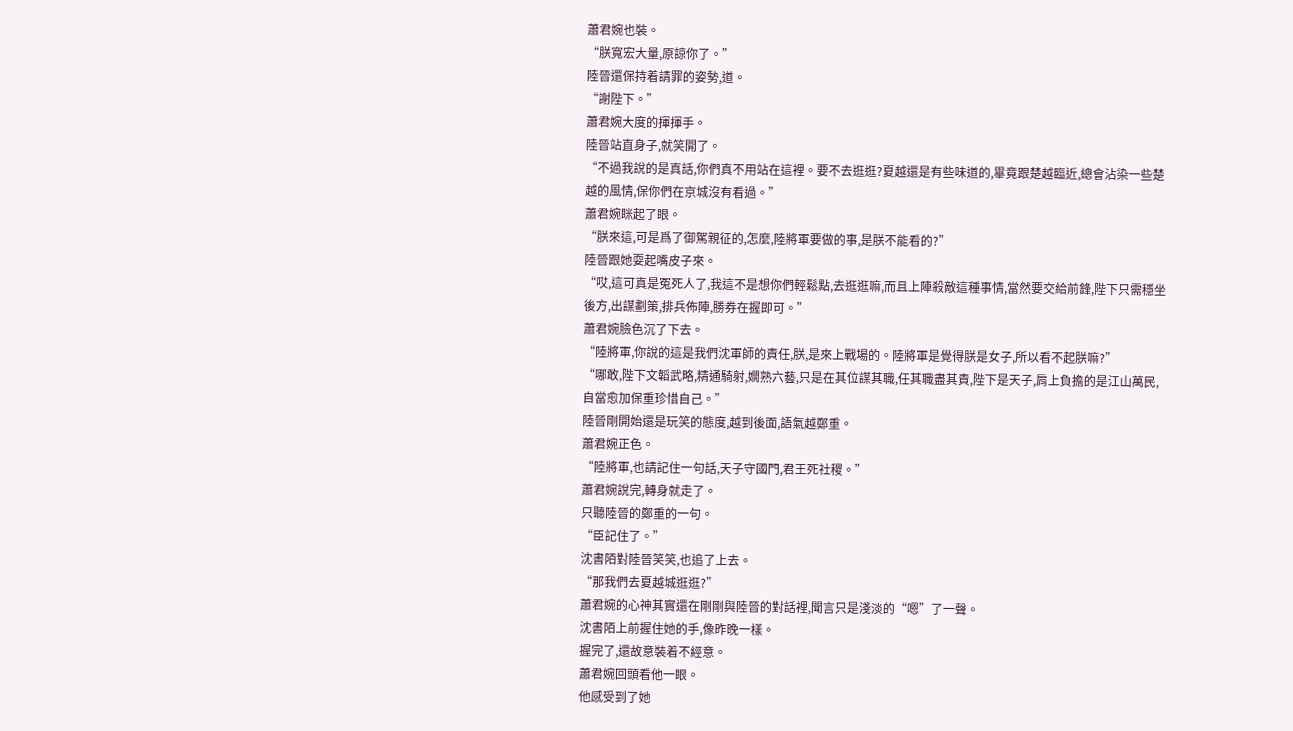蕭君婉也裝。
“朕寬宏大量,原諒你了。”
陸晉還保持着請罪的姿勢,道。
“謝陛下。”
蕭君婉大度的揮揮手。
陸晉站直身子,就笑開了。
“不過我說的是真話,你們真不用站在這裡。要不去逛逛?夏越還是有些味道的,畢竟跟楚越臨近,總會沾染一些楚越的風情,保你們在京城沒有看過。”
蕭君婉眯起了眼。
“朕來這,可是爲了御駕親征的,怎麼,陸將軍要做的事,是朕不能看的?”
陸晉跟她耍起嘴皮子來。
“哎,這可真是冤死人了,我這不是想你們輕鬆點,去逛逛嘛,而且上陣殺敵這種事情,當然要交給前鋒,陛下只需穩坐後方,出謀劃策,排兵佈陣,勝券在握即可。”
蕭君婉臉色沉了下去。
“陸將軍,你說的這是我們沈軍師的責任,朕,是來上戰場的。陸將軍是覺得朕是女子,所以看不起朕嘛?”
“哪敢,陛下文韜武略,精通騎射,嫺熟六藝,只是在其位謀其職,任其職盡其責,陛下是天子,肩上負擔的是江山萬民,自當愈加保重珍惜自己。”
陸晉剛開始還是玩笑的態度,越到後面,語氣越鄭重。
蕭君婉正色。
“陸將軍,也請記住一句話,天子守國門,君王死社稷。”
蕭君婉說完,轉身就走了。
只聽陸晉的鄭重的一句。
“臣記住了。”
沈書陌對陸晉笑笑,也追了上去。
“那我們去夏越城逛逛?”
蕭君婉的心神其實還在剛剛與陸晉的對話裡,聞言只是淺淡的“嗯”了一聲。
沈書陌上前握住她的手,像昨晚一樣。
握完了,還故意裝着不經意。
蕭君婉回頭看他一眼。
他感受到了她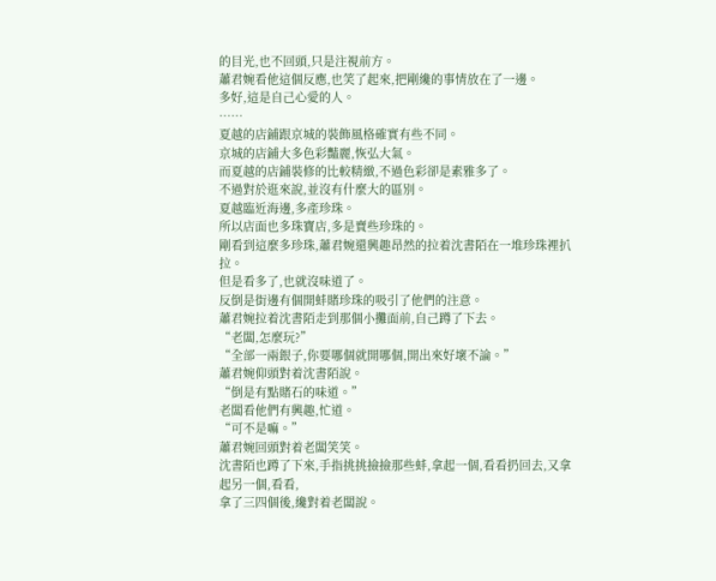的目光,也不回頭,只是注視前方。
蕭君婉看他這個反應,也笑了起來,把剛纔的事情放在了一邊。
多好,這是自己心愛的人。
……
夏越的店鋪跟京城的裝飾風格確實有些不同。
京城的店鋪大多色彩豔麗,恢弘大氣。
而夏越的店鋪裝修的比較精緻,不過色彩卻是素雅多了。
不過對於逛來說,並沒有什麼大的區別。
夏越臨近海邊,多產珍珠。
所以店面也多珠寶店,多是賣些珍珠的。
剛看到這麼多珍珠,蕭君婉還興趣昂然的拉着沈書陌在一堆珍珠裡扒拉。
但是看多了,也就沒味道了。
反倒是街邊有個開蚌賭珍珠的吸引了他們的注意。
蕭君婉拉着沈書陌走到那個小攤面前,自己蹲了下去。
“老闆,怎麼玩?”
“全部一兩銀子,你要哪個就開哪個,開出來好壞不論。”
蕭君婉仰頭對着沈書陌說。
“倒是有點賭石的味道。”
老闆看他們有興趣,忙道。
“可不是嘛。”
蕭君婉回頭對着老闆笑笑。
沈書陌也蹲了下來,手指挑挑撿撿那些蚌,拿起一個,看看扔回去,又拿起另一個,看看,
拿了三四個後,纔對着老闆說。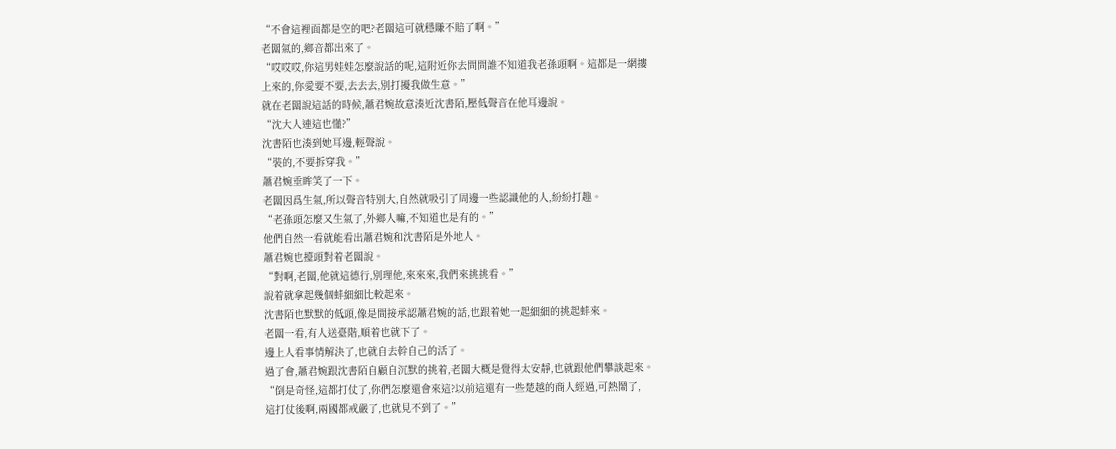“不會這裡面都是空的吧?老闆這可就穩賺不賠了啊。”
老闆氣的,鄉音都出來了。
“哎哎哎,你這男娃娃怎麼說話的呢,這附近你去問問誰不知道我老孫頭啊。這都是一網摟
上來的,你愛要不要,去去去,別打擾我做生意。”
就在老闆說這話的時候,蕭君婉故意湊近沈書陌,壓低聲音在他耳邊說。
“沈大人連這也懂?”
沈書陌也湊到她耳邊,輕聲說。
“裝的,不要拆穿我。”
蕭君婉垂眸笑了一下。
老闆因爲生氣,所以聲音特別大,自然就吸引了周邊一些認識他的人,紛紛打趣。
“老孫頭怎麼又生氣了,外鄉人嘛,不知道也是有的。”
他們自然一看就能看出蕭君婉和沈書陌是外地人。
蕭君婉也擡頭對着老闆說。
“對啊,老闆,他就這德行,別理他,來來來,我們來挑挑看。”
說着就拿起幾個蚌細細比較起來。
沈書陌也默默的低頭,像是間接承認蕭君婉的話,也跟着她一起細細的挑起蚌來。
老闆一看,有人送臺階,順着也就下了。
邊上人看事情解決了,也就自去幹自己的活了。
過了會,蕭君婉跟沈書陌自顧自沉默的挑着,老闆大概是覺得太安靜,也就跟他們攀談起來。
“倒是奇怪,這都打仗了,你們怎麼還會來這?以前這還有一些楚越的商人經過,可熱鬧了,
這打仗後啊,兩國都戒嚴了,也就見不到了。”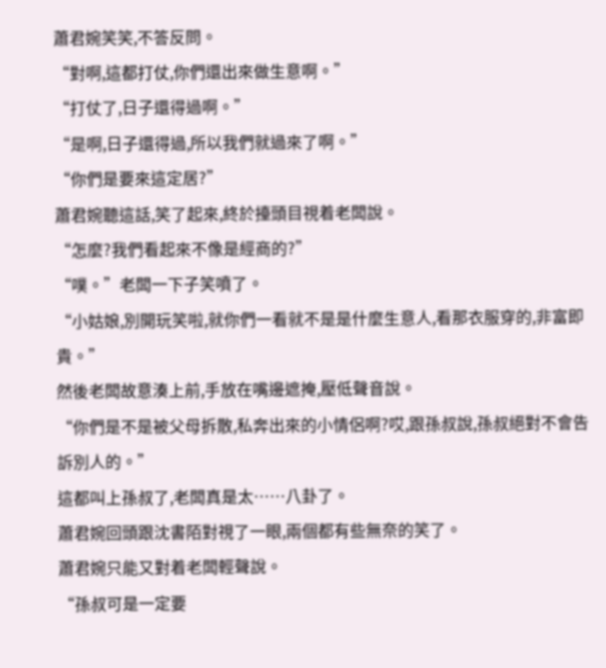蕭君婉笑笑,不答反問。
“對啊,這都打仗,你們還出來做生意啊。”
“打仗了,日子還得過啊。”
“是啊,日子還得過,所以我們就過來了啊。”
“你們是要來這定居?”
蕭君婉聽這話,笑了起來,終於擡頭目視着老闆說。
“怎麼?我們看起來不像是經商的?”
“噗。”老闆一下子笑噴了。
“小姑娘,別開玩笑啦,就你們一看就不是是什麼生意人,看那衣服穿的,非富即貴。”
然後老闆故意湊上前,手放在嘴邊遮掩,壓低聲音說。
“你們是不是被父母拆散,私奔出來的小情侶啊?哎,跟孫叔說,孫叔絕對不會告訴別人的。”
這都叫上孫叔了,老闆真是太……八卦了。
蕭君婉回頭跟沈書陌對視了一眼,兩個都有些無奈的笑了。
蕭君婉只能又對着老闆輕聲說。
“孫叔可是一定要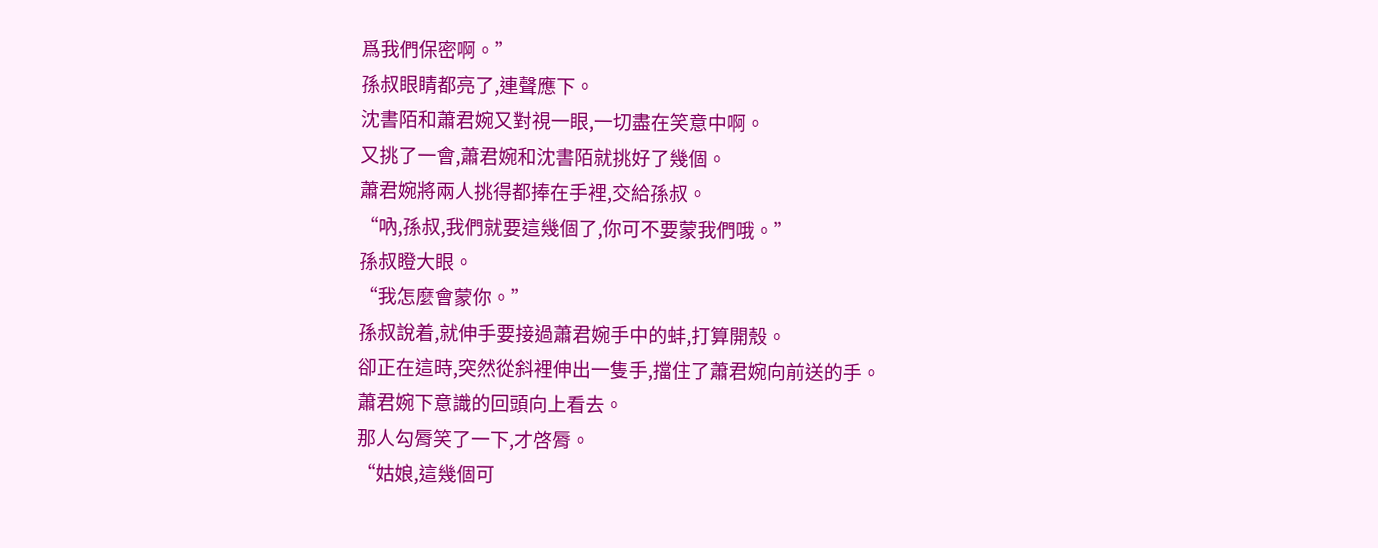爲我們保密啊。”
孫叔眼睛都亮了,連聲應下。
沈書陌和蕭君婉又對視一眼,一切盡在笑意中啊。
又挑了一會,蕭君婉和沈書陌就挑好了幾個。
蕭君婉將兩人挑得都捧在手裡,交給孫叔。
“吶,孫叔,我們就要這幾個了,你可不要蒙我們哦。”
孫叔瞪大眼。
“我怎麼會蒙你。”
孫叔說着,就伸手要接過蕭君婉手中的蚌,打算開殼。
卻正在這時,突然從斜裡伸出一隻手,擋住了蕭君婉向前送的手。
蕭君婉下意識的回頭向上看去。
那人勾脣笑了一下,才啓脣。
“姑娘,這幾個可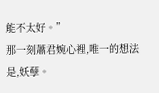能不太好。”
那一刻蕭君婉心裡,唯一的想法是,妖孽。